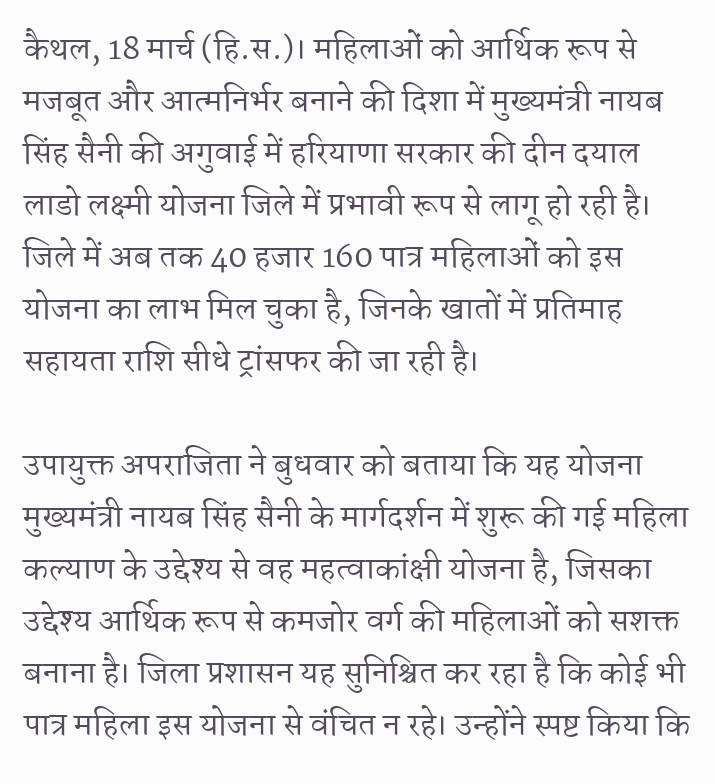कैथल, 18 मार्च (हि.स.)। महिलाओं को आर्थिक रूप से मजबूत और आत्मनिर्भर बनाने की दिशा में मुख्यमंत्री नायब सिंह सैनी की अगुवाई में हरियाणा सरकार की दीन दयाल लाडो लक्ष्मी योजना जिले में प्रभावी रूप से लागू हो रही है। जिले में अब तक 40 हजार 160 पात्र महिलाओं को इस योजना का लाभ मिल चुका है, जिनके खातों में प्रतिमाह सहायता राशि सीधे ट्रांसफर की जा रही है।

उपायुक्त अपराजिता ने बुधवार को बताया कि यह योजना मुख्यमंत्री नायब सिंह सैनी के मार्गदर्शन में शुरू की गई महिला कल्याण के उद्देश्य से वह महत्वाकांक्षी योजना है, जिसका उद्देश्य आर्थिक रूप से कमजोर वर्ग की महिलाओं को सशक्त बनाना है। जिला प्रशासन यह सुनिश्चित कर रहा है कि कोई भी पात्र महिला इस योजना से वंचित न रहे। उन्होंने स्पष्ट किया कि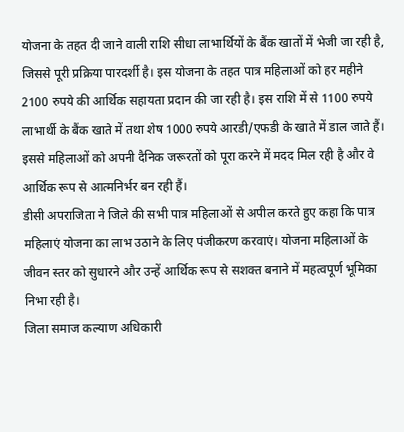योजना के तहत दी जाने वाली राशि सीधा लाभार्थियों के बैंक खातों में भेजी जा रही है, जिससे पूरी प्रक्रिया पारदर्शी है। इस योजना के तहत पात्र महिलाओं को हर महीने 2100 रुपये की आर्थिक सहायता प्रदान की जा रही है। इस राशि में से 1100 रुपये लाभार्थी के बैंक खाते में तथा शेष 1000 रुपये आरडी/एफडी के खाते में डाल जाते हैं। इससे महिलाओं को अपनी दैनिक जरूरतों को पूरा करने में मदद मिल रही है और वे आर्थिक रूप से आत्मनिर्भर बन रही हैं।
डीसी अपराजिता ने जिले की सभी पात्र महिलाओं से अपील करते हुए कहा कि पात्र महिलाएं योजना का लाभ उठाने के लिए पंजीकरण करवाएं। योजना महिलाओं के जीवन स्तर को सुधारने और उन्हें आर्थिक रूप से सशक्त बनाने में महत्वपूर्ण भूमिका निभा रही है।
जिला समाज कल्याण अधिकारी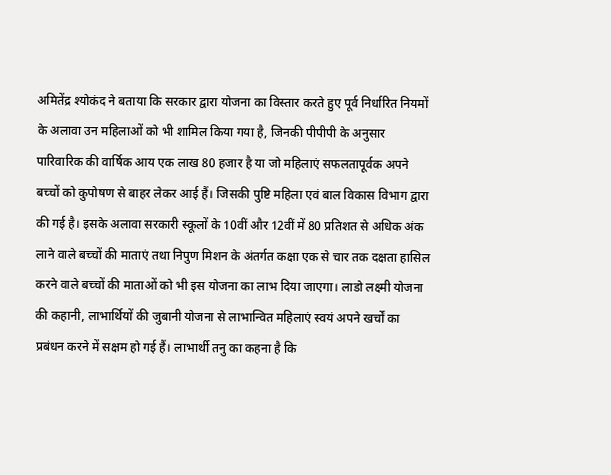अमितेंद्र श्योकंद ने बताया कि सरकार द्वारा योजना का विस्तार करते हुए पूर्व निर्धारित नियमों के अलावा उन महिलाओं को भी शामिल किया गया है, जिनकी पीपीपी के अनुसार पारिवारिक की वार्षिक आय एक लाख 80 हजार है या जो महिलाएं सफलतापूर्वक अपने बच्चों को कुपोषण से बाहर लेकर आई हैं। जिसकी पुष्टि महिला एवं बाल विकास विभाग द्वारा की गई है। इसके अलावा सरकारी स्कूलों के 10वीं और 12वीं में 80 प्रतिशत से अधिक अंक लाने वाले बच्चों की माताएं तथा निपुण मिशन के अंतर्गत कक्षा एक से चार तक दक्षता हासिल करने वाले बच्चों की माताओं को भी इस योजना का लाभ दिया जाएगा। लाडो लक्ष्मी योजना की कहानी, लाभार्थियों की जुबानी योजना से लाभान्वित महिलाएं स्वयं अपने खर्चों का प्रबंधन करने में सक्षम हो गई हैं। लाभार्थी तनु का कहना है कि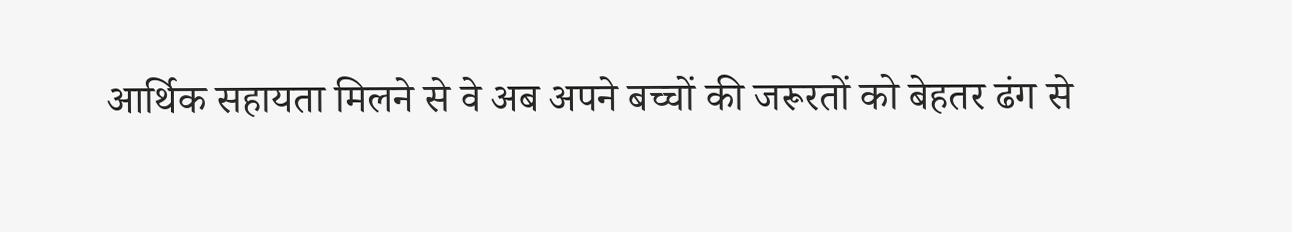आर्थिक सहायता मिलने से वे अब अपने बच्चों की जरूरतों को बेहतर ढंग से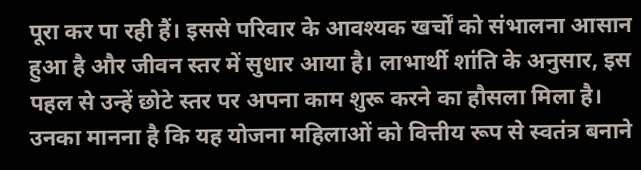पूरा कर पा रही हैं। इससे परिवार के आवश्यक खर्चों को संभालना आसान हुआ है और जीवन स्तर में सुधार आया है। लाभार्थी शांति के अनुसार, इस पहल से उन्हें छोटे स्तर पर अपना काम शुरू करने का हौसला मिला है। उनका मानना है कि यह योजना महिलाओं को वित्तीय रूप से स्वतंत्र बनाने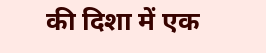की दिशा में एक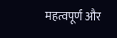महत्वपूर्ण और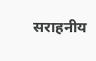सराहनीय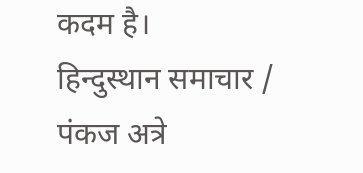कदम है।
हिन्दुस्थान समाचार / पंकज अत्रे